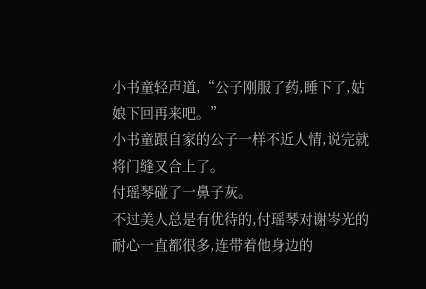小书童轻声道,“公子刚服了药,睡下了,姑娘下回再来吧。”
小书童跟自家的公子一样不近人情,说完就将门缝又合上了。
付瑶琴碰了一鼻子灰。
不过美人总是有优待的,付瑶琴对谢岑光的耐心一直都很多,连带着他身边的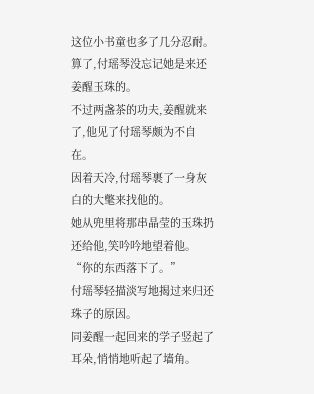这位小书童也多了几分忍耐。
算了,付瑶琴没忘记她是来还姜醒玉珠的。
不过两盏茶的功夫,姜醒就来了,他见了付瑶琴颇为不自在。
因着天冷,付瑶琴裹了一身灰白的大氅来找他的。
她从兜里将那串晶莹的玉珠扔还给他,笑吟吟地望着他。
“你的东西落下了。”
付瑶琴轻描淡写地揭过来归还珠子的原因。
同姜醒一起回来的学子竖起了耳朵,悄悄地听起了墙角。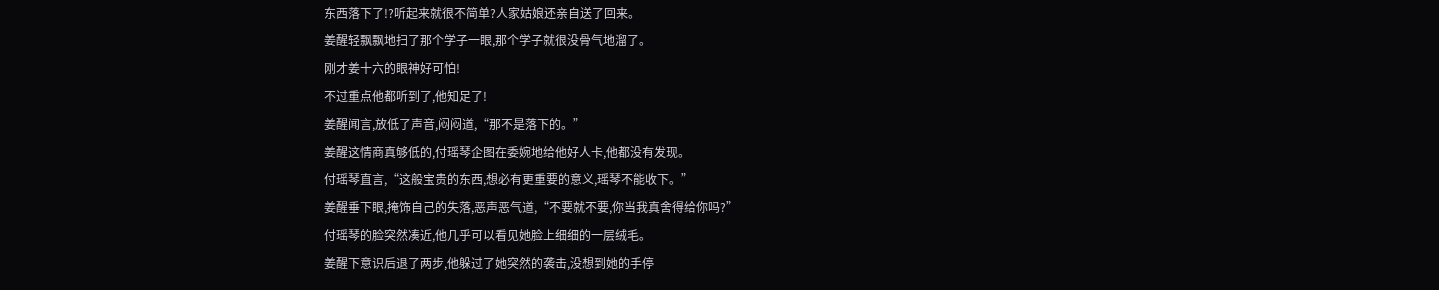东西落下了!?听起来就很不简单?人家姑娘还亲自送了回来。
姜醒轻飘飘地扫了那个学子一眼,那个学子就很没骨气地溜了。
刚才姜十六的眼神好可怕!
不过重点他都听到了,他知足了!
姜醒闻言,放低了声音,闷闷道,“那不是落下的。”
姜醒这情商真够低的,付瑶琴企图在委婉地给他好人卡,他都没有发现。
付瑶琴直言,“这般宝贵的东西,想必有更重要的意义,瑶琴不能收下。”
姜醒垂下眼,掩饰自己的失落,恶声恶气道,“不要就不要,你当我真舍得给你吗?”
付瑶琴的脸突然凑近,他几乎可以看见她脸上细细的一层绒毛。
姜醒下意识后退了两步,他躲过了她突然的袭击,没想到她的手停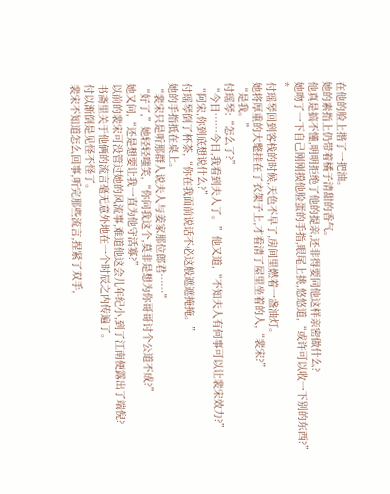在他的脸上揩了一把油。
她的素指上仍带着橘子清甜的香气。
他真是搞不懂,明明拒绝了他的提亲,还非得要同他这样亲密做什么?
她吻了一下自己刚刚摸他脸蛋的手指,眼尾上挑,悠悠道,“或许可以收一下别的东西?”
*
付瑶琴回到客栈的时候,天色不早了,房间里燃着一盏油灯。
她将厚重的大氅挂在了衣架子上,才看清了屋里坐着的人,“裴宋?”
“是我。”
付瑶琴:“怎么了?”
“今日……今日,我看到夫人了。”他又道,“不知夫人有何事可以让裴宋效力?”
“阿宋,你到底想说什么?”
付瑶琴倒了杯茶,“你在我面前说话不必这般遮遮掩掩。”
她的手指抵在桌上。
“裴宋只是听那群人说夫人与姜家那位郎君……”
“好了,”她轻轻嗤笑,“你问我这个,莫非是想为你哥哥讨个公道不成?”
她又问,“还是想要让我一直为他守活寡?”
以前的裴宋可没管过她的风流事,难道他这会儿年纪小,到了江南便露出了端倪?
书斋里关于他俩的流言毫无意外地在一个时辰之内传遍了。
付以渐倒是见怪不怪了。
裴宋不知道怎么回事,听完那些流言,捏紧了双手,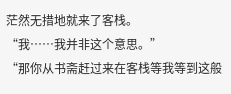茫然无措地就来了客栈。
“我……我并非这个意思。”
“那你从书斋赶过来在客栈等我等到这般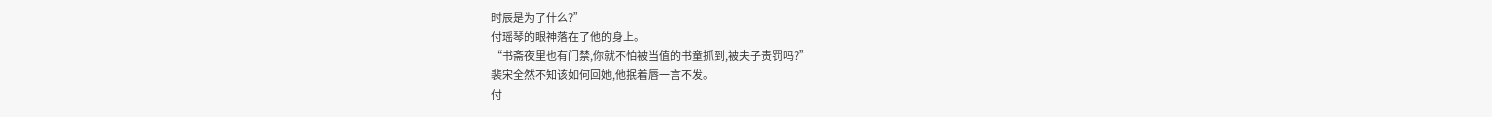时辰是为了什么?”
付瑶琴的眼神落在了他的身上。
“书斋夜里也有门禁,你就不怕被当值的书童抓到,被夫子责罚吗?”
裴宋全然不知该如何回她,他抿着唇一言不发。
付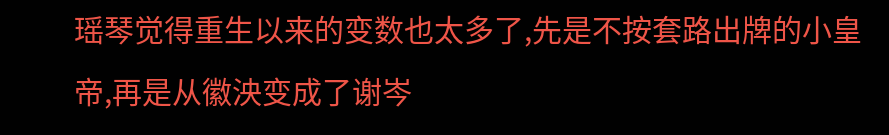瑶琴觉得重生以来的变数也太多了,先是不按套路出牌的小皇帝,再是从徽泱变成了谢岑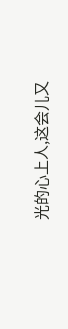光的心上人,这会儿又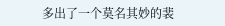多出了一个莫名其妙的裴